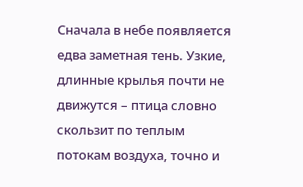Сначала в небе появляется едва заметная тень. Узкие, длинные крылья почти не движутся – птица словно скользит по теплым потокам воздуха, точно и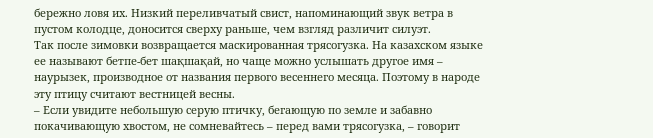бережно ловя их. Низкий переливчатый свист, напоминающий звук ветра в пустом колодце, доносится сверху раньше, чем взгляд различит силуэт.
Так после зимовки возвращается маскированная трясогузка. На казахском языке ее называют бетпе-бет шақшақай, но чаще можно услышать другое имя – наурызек, производное от названия первого весеннего месяца. Поэтому в народе эту птицу считают вестницей весны.
– Если увидите небольшую серую птичку, бегающую по земле и забавно покачивающую хвостом, не сомневайтесь – перед вами трясогузка, – говорит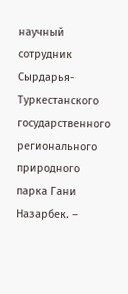научный сотрудник Сырдарья-Туркестанского государственного регионального природного парка Гани Назарбек. –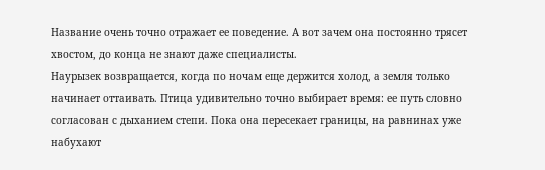Название очень точно отражает ее поведение. А вот зачем она постоянно трясет хвостом, до конца не знают даже специалисты.
Наурызек возвращается, когда по ночам еще держится холод, а земля только начинает оттаивать. Птица удивительно точно выбирает время: ее путь словно согласован с дыханием степи. Пока она пересекает границы, на равнинах уже набухают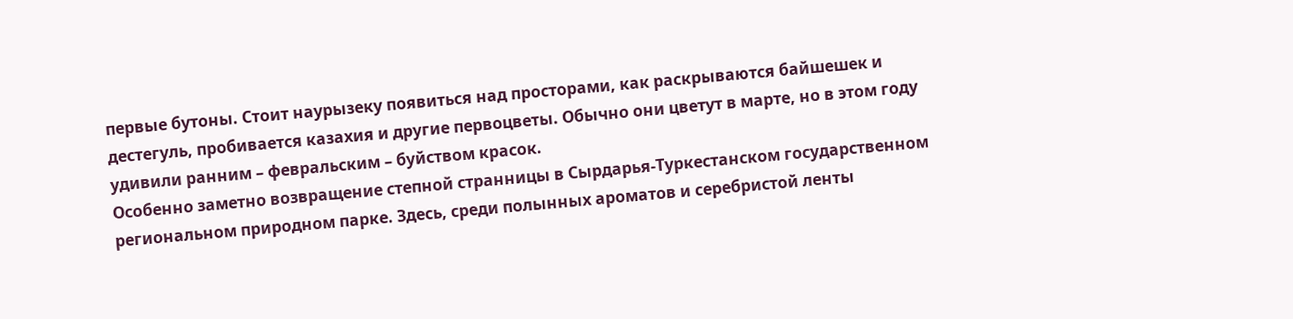первые бутоны. Стоит наурызеку появиться над просторами, как раскрываются байшешек и дестегуль, пробивается казахия и другие первоцветы. Обычно они цветут в марте, но в этом году удивили ранним – февральским – буйством красок.
Особенно заметно возвращение степной странницы в Сырдарья-Туркестанском государственном региональном природном парке. Здесь, среди полынных ароматов и серебристой ленты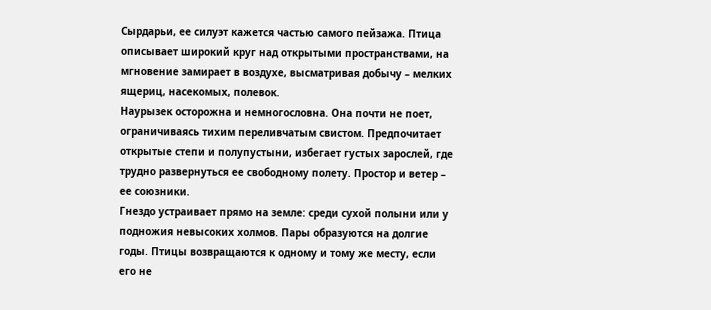Сырдарьи, ее силуэт кажется частью самого пейзажа. Птица описывает широкий круг над открытыми пространствами, на мгновение замирает в воздухе, высматривая добычу – мелких ящериц, насекомых, полевок.
Наурызек осторожна и немногословна. Она почти не поет, ограничиваясь тихим переливчатым свистом. Предпочитает открытые степи и полупустыни, избегает густых зарослей, где трудно развернуться ее свободному полету. Простор и ветер – ее союзники.
Гнездо устраивает прямо на земле: среди сухой полыни или у подножия невысоких холмов. Пары образуются на долгие годы. Птицы возвращаются к одному и тому же месту, если его не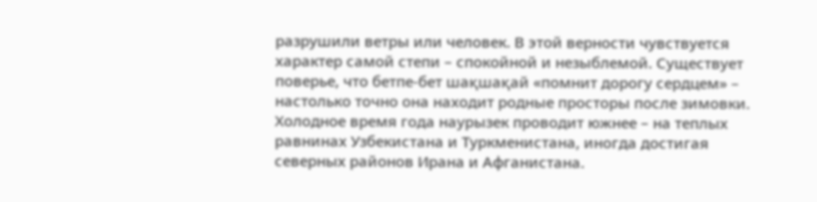разрушили ветры или человек. В этой верности чувствуется характер самой степи – спокойной и незыблемой. Существует поверье, что бетпе-бет шақшақай «помнит дорогу сердцем» – настолько точно она находит родные просторы после зимовки.
Холодное время года наурызек проводит южнее – на теплых равнинах Узбекистана и Туркменистана, иногда достигая северных районов Ирана и Афганистана.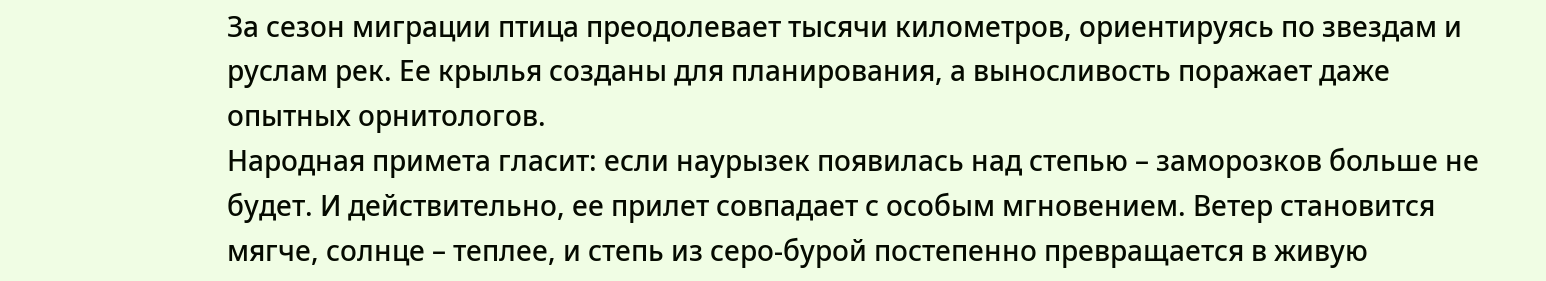За сезон миграции птица преодолевает тысячи километров, ориентируясь по звездам и руслам рек. Ее крылья созданы для планирования, а выносливость поражает даже опытных орнитологов.
Народная примета гласит: если наурызек появилась над степью – заморозков больше не будет. И действительно, ее прилет совпадает с особым мгновением. Ветер становится мягче, солнце – теплее, и степь из серо-бурой постепенно превращается в живую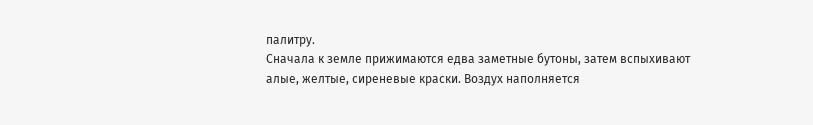палитру.
Сначала к земле прижимаются едва заметные бутоны, затем вспыхивают алые, желтые, сиреневые краски. Воздух наполняется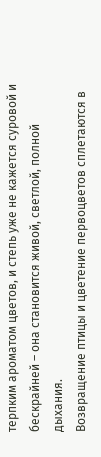терпким ароматом цветов, и степь уже не кажется суровой и бескрайней – она становится живой, светлой, полной дыхания.
Возвращение птицы и цветение первоцветов сплетаются в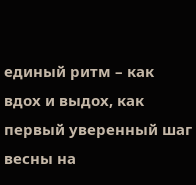единый ритм – как вдох и выдох, как первый уверенный шаг весны на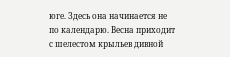юге. Здесь она начинается не по календарю. Весна приходит с шелестом крыльев дивной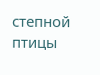степной птицы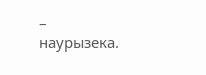– наурызека.